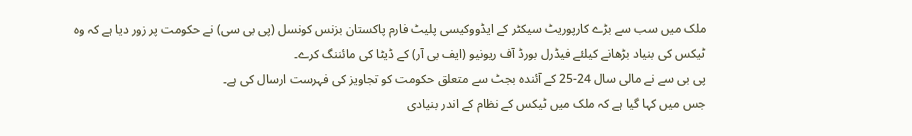ملک میں سب سے بڑے کارپوریٹ سیکٹر کے ایڈووکیسی پلیٹ فارم پاکستان بزنس کونسل (پی بی سی) نے حکومت پر زور دیا ہے کہ وہ ٹیکس کی بنیاد بڑھانے کیلئے فیڈرل بورڈ آف ریونیو (ایف بی آر) کے ڈیٹا کی مائننگ کرے۔
پی بی سے نے مالی سال 24-25 کے آئندہ بجٹ سے متعلق حکومت کو تجاویز کی فہرست ارسال کی ہے۔
جس میں کہا گیا ہے کہ ملک میں ٹیکس کے نظام کے اندر بنیادی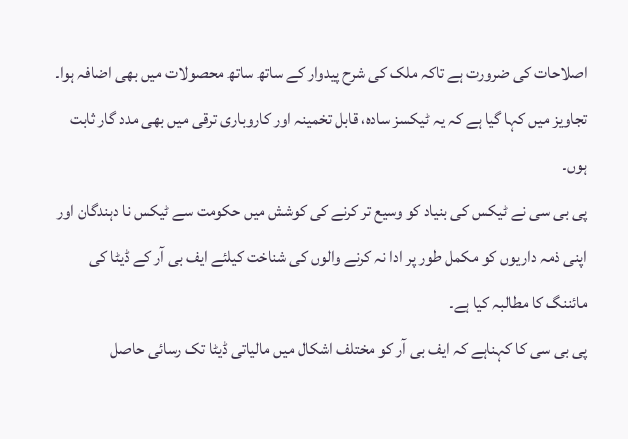اصلاحات کی ضرورت ہے تاکہ ملک کی شرح پیدوار کے ساتھ ساتھ محصولات میں بھی اضافہ ہوا۔ تجاویز میں کہا گیا ہے کہ یہ ٹیکسز سادہ، قابل تخمینہ اور کاروباری ترقی میں بھی مدد گار ثابت ہوں۔
پی بی سی نے ٹیکس کی بنیاد کو وسیع تر کرنے کی کوشش میں حکومت سے ٹیکس نا دہندگان اور اپنی ذمہ داریوں کو مکمل طور پر ادا نہ کرنے والوں کی شناخت کیلئے ایف بی آر کے ڈیٹا کی مائننگ کا مطالبہ کیا ہے۔
پی بی سی کا کہناہے کہ ایف بی آر کو مختلف اشکال میں مالیاتی ڈیٹا تک رسائی حاصل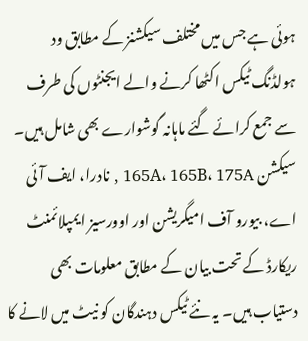ہوئی ہے جس میں مختلف سیکشنز کے مطابق ود ہولڈنگ ٹیکس اکٹھا کرنے والے ایجنٹوں کی طرف سے جمع کرائے گئے ماہانہ گوشوارے بھی شامل ہیں۔
سیکشن 165A، 165B، 175A , نادرا، ایف آئی اے، بیورو آف امیگریشن اور اوورسیز ایمپلائمنٹ ریکارڈ کے تحت بیان کے مطابق معلومات بھی دستیاب ہیں۔ یہ نئے ٹیکس دہندگان کو نیٹ میں لانے کا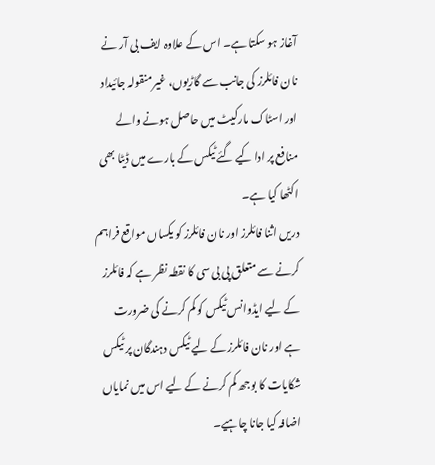آغاز ہو سکتا ہے۔ اس کے علاوہ ایف بی آر نے نان فائلرز کی جانب سے گاڑیوں، غیر منقولہ جائیداد اور اسٹاک مارکیٹ میں حاصل ہونے والے منافع پر ادا کیے گئے ٹیکس کے بارے میں ڈیٹا بھی اکٹھا کیا ہے۔
دریں اثنا فائلرز اور نان فائلرز کو یکساں مواقع فراہم کرنے سے متعلق پی بی سی کا نقطہ نظر ہے کہ فائلرز کے لیے ایڈوانس ٹیکس کو کم کرنے کی ضرورت ہے اور نان فائلرز کے لیے ٹیکس دہندگان پر ٹیکس شکایات کا بوجھ کم کرنے کے لیے اس میں نمایاں اضافہ کیا جانا چاہیے۔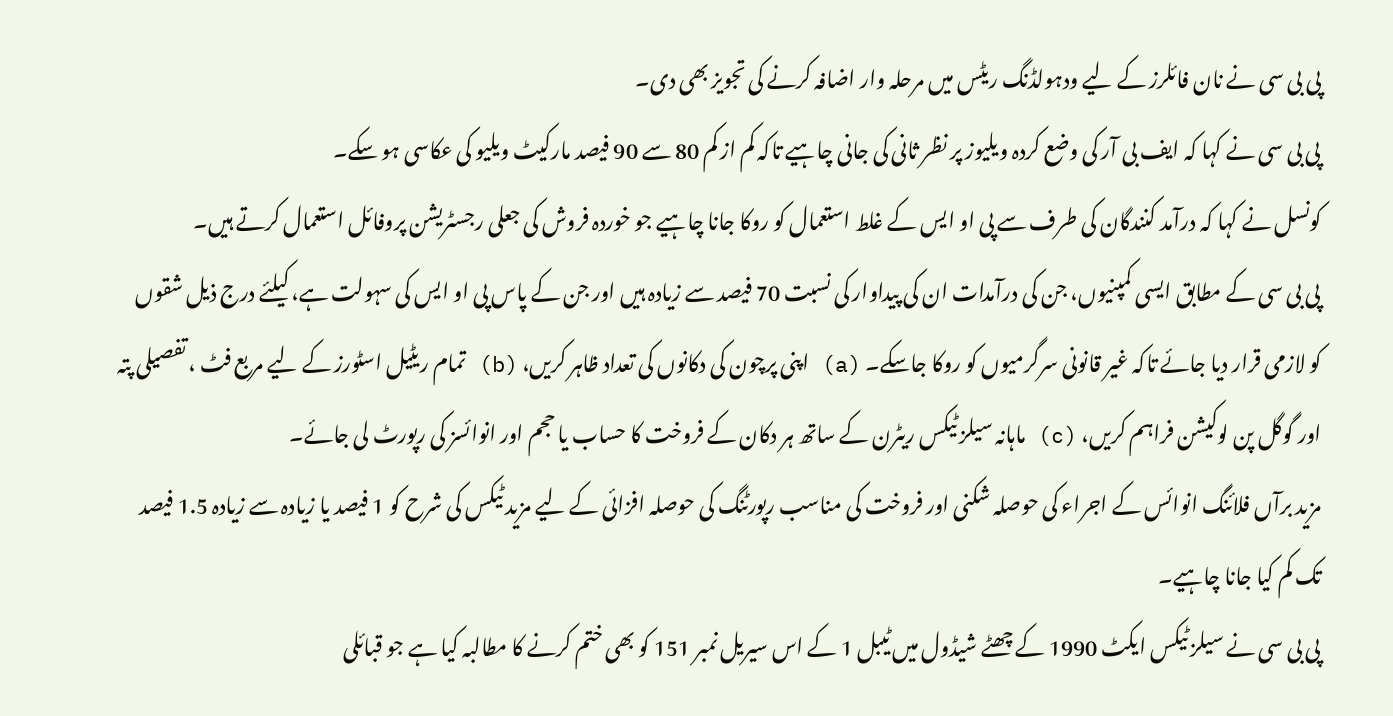پی بی سی نے نان فائلرز کے لیے ودہولڈنگ ریٹس میں مرحلہ وار اضافہ کرنے کی تجویز بھی دی۔
پی بی سی نے کہا کہ ایف بی آر کی وضع کردہ ویلیوز پر نظر ثانی کی جانی چاہیے تاکہ کم از کم 80 سے 90 فیصد مارکیٹ ویلیو کی عکاسی ہو سکے۔
کونسل نے کہا کہ درآمد کنندگان کی طرف سے پی او ایس کے غلط استعمال کو روکا جانا چاہیے جو خوردہ فروش کی جعلی رجسٹریشن پروفائل استعمال کرتے ہیں۔
پی بی سی کے مطابق ایسی کمپنیوں، جن کی درآمدات ان کی پیداوار کی نسبت 70 فیصد سے زیادہ ہیں اور جن کے پاس پی او ایس کی سہولت ہے، کیلئے درج ذیل شقوں کو لازمی قرار دیا جائے تاکہ غیر قانونی سرگرمیوں کو روکا جاسکے۔ (a) اپنی پرچون کی دکانوں کی تعداد ظاہر کریں، (b) تمام ریٹیل اسٹورز کے لیے مربع فٹ ، تفصیلی پتہ اور گوگل پن لوکیشن فراہم کریں، (c) ماہانہ سیلز ٹیکس ریٹرن کے ساتھ ہر دکان کے فروخت کا حساب یا حجم اور انوائسز کی رپورٹ لی جائے۔
مزید برآں فلائنگ انوائس کے اجراء کی حوصلہ شکنی اور فروخت کی مناسب رپورٹنگ کی حوصلہ افزائی کے لیے مزید ٹیکس کی شرح کو 1 فیصد یا زیادہ سے زیادہ 1.5 فیصد تک کم کیا جانا چاہیے۔
پی بی سی نے سیلز ٹیکس ایکٹ 1990 کے چھٹے شیڈول میں ٹیبل 1 کے اس سیریل نمبر 151 کو بھی ختم کرنے کا مطالبہ کیا ہے جو قبائلی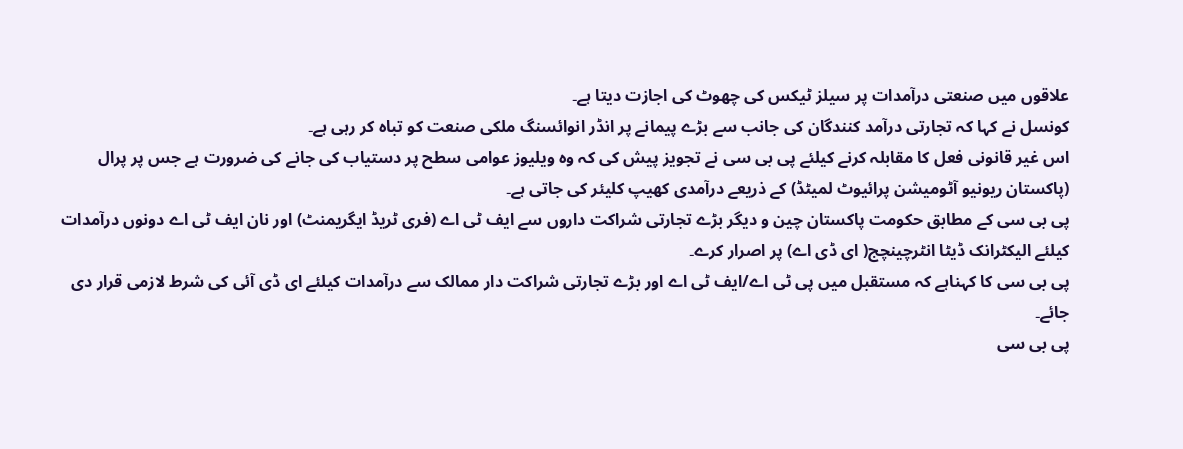علاقوں میں صنعتی درآمدات پر سیلز ٹیکس کی چھوٹ کی اجازت دیتا ہے۔
کونسل نے کہا کہ تجارتی درآمد کنندگان کی جانب سے بڑے پیمانے پر انڈر انوائسنگ ملکی صنعت کو تباہ کر رہی ہے۔
اس غیر قانونی فعل کا مقابلہ کرنے کیلئے پی بی سی نے تجویز پیش کی کہ وہ ویلیوز عوامی سطح پر دستیاب کی جانے کی ضرورت ہے جس پر پرال (پاکستان ریونیو آٹومیشن پرائیوٹ لمیٹڈ) کے ذریعے درآمدی کھیپ کلیئر کی جاتی ہے۔
پی بی سی کے مطابق حکومت پاکستان چین و دیگر بڑے تجارتی شراکت داروں سے ایف ٹی اے (فری ٹریڈ ایگریمنٹ) اور نان ایف ٹی اے دونوں درآمدات کیلئے الیکٹرانک ڈیٹا انٹرچینچج( ای ڈی اے) پر اصرار کرے۔
پی بی سی کا کہناہے کہ مستقبل میں پی ٹی اے/ایف ٹی اے اور بڑے تجارتی شراکت دار ممالک سے درآمدات کیلئے ای ڈی آئی کی شرط لازمی قرار دی جائے۔
پی بی سی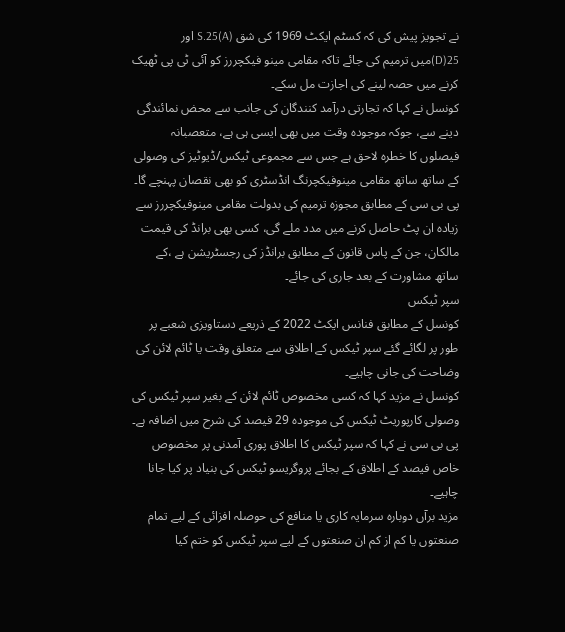نے تجویز پیش کی کہ کسٹم ایکٹ 1969 کی شق S.25(A) اور 25(D)میں ترمیم کی جائے تاکہ مقامی مینو فیکچررز کو آئی ٹی پی ٹھیک کرنے میں حصہ لینے کی اجازت مل سکے۔
کونسل نے کہا کہ تجارتی درآمد کنندگان کی جانب سے محض نمائندگی دینے سے، جوکہ موجودہ وقت میں بھی ایسی ہی ہے، متعصبانہ فیصلوں کا خطرہ لاحق ہے جس سے مجموعی ٹیکس/ڈیوٹیز کی وصولی کے ساتھ ساتھ مقامی مینوفیکچرنگ انڈسٹری کو بھی نقصان پہنچے گا۔
پی بی سی کے مطابق مجوزہ ترمیم کی بدولت مقامی مینوفیکچررز سے زیادہ ان پٹ حاصل کرنے میں مدد ملے گی، کسی بھی برانڈ کی قیمت مالکان، جن کے پاس قانون کے مطابق برانڈز کی رجسٹریشن ہے ،کے ساتھ مشاورت کے بعد جاری کی جائے۔
سپر ٹیکس
کونسل کے مطابق فنانس ایکٹ 2022 کے ذریعے دستاویزی شعبے پر طور پر لگائے گئے سپر ٹیکس کے اطلاق سے متعلق وقت یا ٹائم لائن کی وضاحت کی جانی چاہیے۔
کونسل نے مزید کہا کہ کسی مخصوص ٹائم لائن کے بغیر سپر ٹیکس کی وصولی کارپوریٹ ٹیکس کی موجودہ 29 فیصد کی شرح میں اضافہ ہے۔
پی بی سی نے کہا کہ سپر ٹیکس کا اطلاق پوری آمدنی پر مخصوص خاص فیصد کے اطلاق کے بجائے پروگریسو ٹیکس کی بنیاد پر کیا جانا چاہیے۔
مزید برآں دوبارہ سرمایہ کاری یا منافع کی حوصلہ افزائی کے لیے تمام صنعتوں یا کم از کم ان صنعتوں کے لیے سپر ٹیکس کو ختم کیا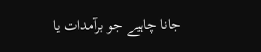جانا چاہیے جو برآمدات یا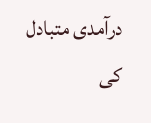درآمدی متبادل کی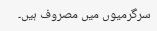سرگرمیوں میں مصروف ہیں۔